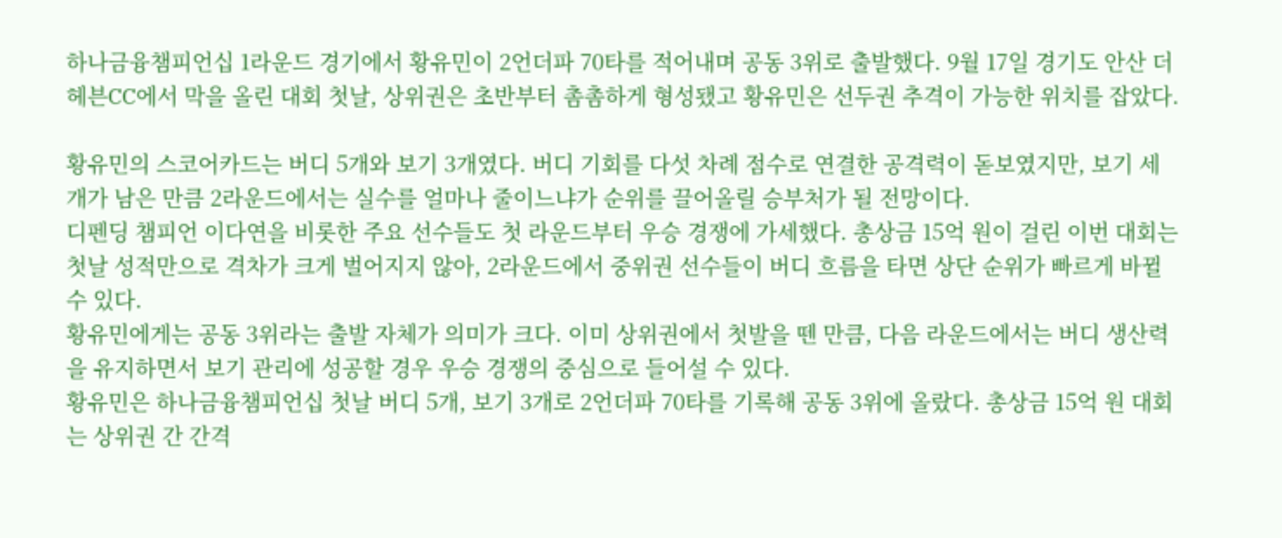하나금융챔피언십 1라운드 경기에서 황유민이 2언더파 70타를 적어내며 공동 3위로 출발했다. 9월 17일 경기도 안산 더헤븐CC에서 막을 올린 대회 첫날, 상위권은 초반부터 촘촘하게 형성됐고 황유민은 선두권 추격이 가능한 위치를 잡았다.

황유민의 스코어카드는 버디 5개와 보기 3개였다. 버디 기회를 다섯 차례 점수로 연결한 공격력이 돋보였지만, 보기 세 개가 남은 만큼 2라운드에서는 실수를 얼마나 줄이느냐가 순위를 끌어올릴 승부처가 될 전망이다.
디펜딩 챔피언 이다연을 비롯한 주요 선수들도 첫 라운드부터 우승 경쟁에 가세했다. 총상금 15억 원이 걸린 이번 대회는 첫날 성적만으로 격차가 크게 벌어지지 않아, 2라운드에서 중위권 선수들이 버디 흐름을 타면 상단 순위가 빠르게 바뀔 수 있다.
황유민에게는 공동 3위라는 출발 자체가 의미가 크다. 이미 상위권에서 첫발을 뗀 만큼, 다음 라운드에서는 버디 생산력을 유지하면서 보기 관리에 성공할 경우 우승 경쟁의 중심으로 들어설 수 있다.
황유민은 하나금융챔피언십 첫날 버디 5개, 보기 3개로 2언더파 70타를 기록해 공동 3위에 올랐다. 총상금 15억 원 대회는 상위권 간 간격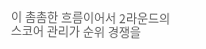이 촘촘한 흐름이어서 2라운드의 스코어 관리가 순위 경쟁을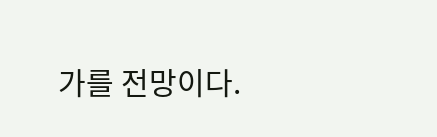가를 전망이다.